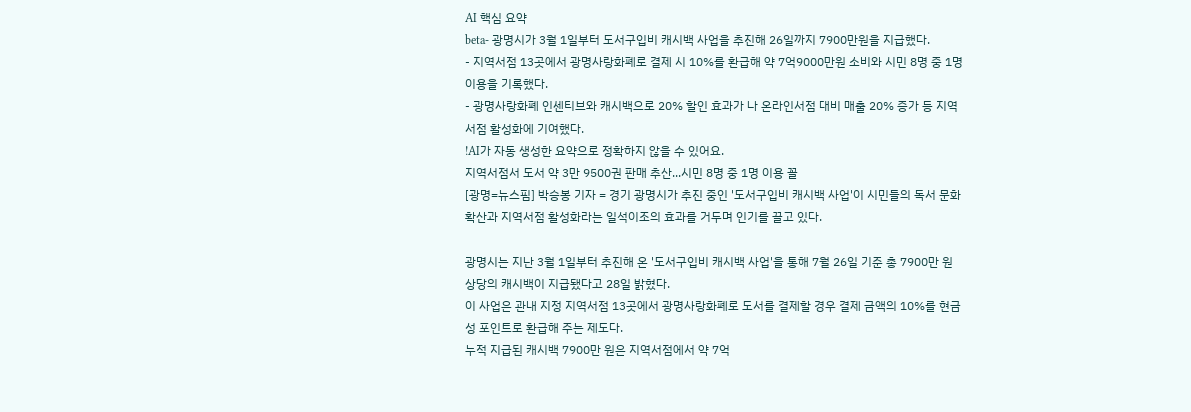AI 핵심 요약
beta- 광명시가 3월 1일부터 도서구입비 캐시백 사업을 추진해 26일까지 7900만원을 지급했다.
- 지역서점 13곳에서 광명사랑화폐로 결제 시 10%를 환급해 약 7억9000만원 소비와 시민 8명 중 1명 이용을 기록했다.
- 광명사랑화폐 인센티브와 캐시백으로 20% 할인 효과가 나 온라인서점 대비 매출 20% 증가 등 지역서점 활성화에 기여했다.
!AI가 자동 생성한 요약으로 정확하지 않을 수 있어요.
지역서점서 도서 약 3만 9500권 판매 추산...시민 8명 중 1명 이용 꼴
[광명=뉴스핌] 박승봉 기자 = 경기 광명시가 추진 중인 '도서구입비 캐시백 사업'이 시민들의 독서 문화 확산과 지역서점 활성화라는 일석이조의 효과를 거두며 인기를 끌고 있다.

광명시는 지난 3월 1일부터 추진해 온 '도서구입비 캐시백 사업'을 통해 7월 26일 기준 총 7900만 원 상당의 캐시백이 지급됐다고 28일 밝혔다.
이 사업은 관내 지정 지역서점 13곳에서 광명사랑화폐로 도서를 결제할 경우 결제 금액의 10%를 현금성 포인트로 환급해 주는 제도다.
누적 지급된 캐시백 7900만 원은 지역서점에서 약 7억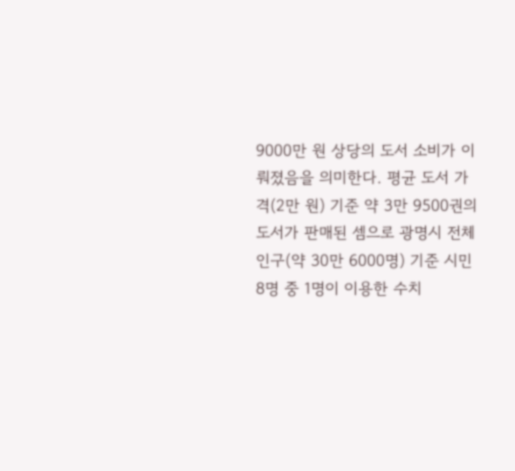9000만 원 상당의 도서 소비가 이뤄졌음을 의미한다. 평균 도서 가격(2만 원) 기준 약 3만 9500권의 도서가 판매된 셈으로 광명시 전체 인구(약 30만 6000명) 기준 시민 8명 중 1명이 이용한 수치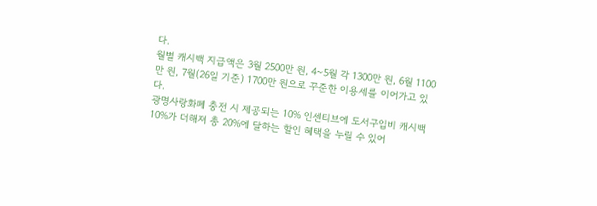다.
월별 캐시백 지급액은 3월 2500만 원, 4~5월 각 1300만 원, 6월 1100만 원, 7월(26일 기준) 1700만 원으로 꾸준한 이용세를 이어가고 있다.
광명사랑화폐 충전 시 제공되는 10% 인센티브에 도서구입비 캐시백 10%가 더해져 총 20%에 달하는 할인 혜택을 누릴 수 있어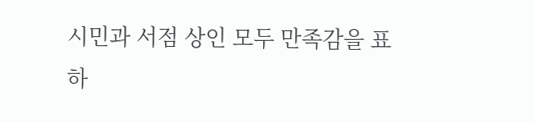시민과 서점 상인 모두 만족감을 표하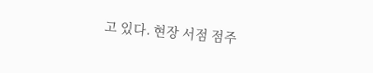고 있다. 현장 서점 점주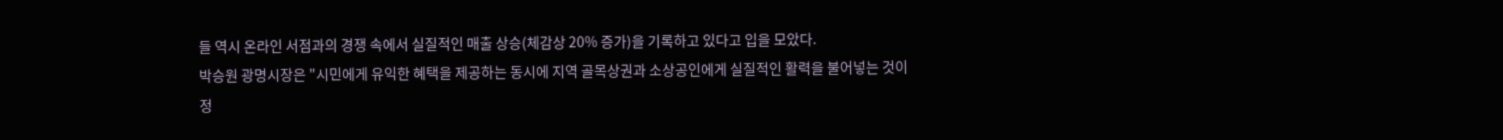들 역시 온라인 서점과의 경쟁 속에서 실질적인 매출 상승(체감상 20% 증가)을 기록하고 있다고 입을 모았다.
박승원 광명시장은 "시민에게 유익한 혜택을 제공하는 동시에 지역 골목상권과 소상공인에게 실질적인 활력을 불어넣는 것이 정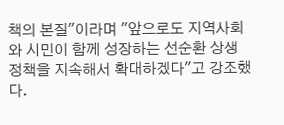책의 본질"이라며 "앞으로도 지역사회와 시민이 함께 성장하는 선순환 상생 정책을 지속해서 확대하겠다"고 강조했다.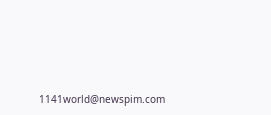1141world@newspim.com